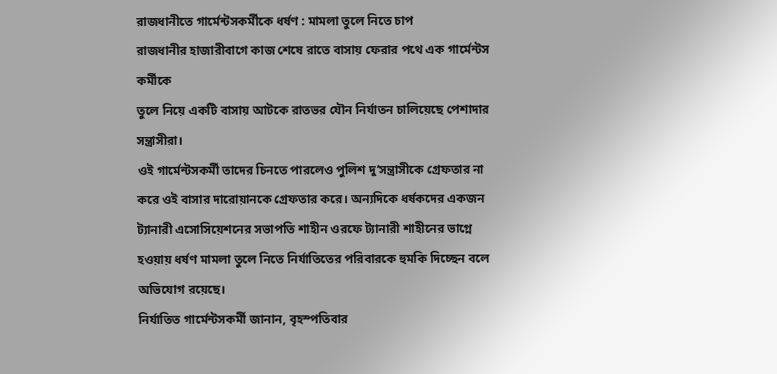রাজধানীতে গার্মেন্টসকর্মীকে ধর্ষণ : মামলা তুলে নিতে চাপ
রাজধানীর হাজারীবাগে কাজ শেষে রাতে বাসায় ফেরার পথে এক গার্মেন্টস কর্মীকে
তুলে নিয়ে একটি বাসায় আটকে রাতভর যৌন নির্যাতন চালিয়েছে পেশাদার
সন্ত্রাসীরা।
ওই গার্মেন্টসকর্মী তাদের চিনতে পারলেও পুলিশ দু’সন্ত্রাসীকে গ্রেফতার না করে ওই বাসার দারোয়ানকে গ্রেফতার করে। অন্যদিকে ধর্ষকদের একজন ট্যানারী এসোসিয়েশনের সভাপতি শাহীন ওরফে ট্যানারী শাহীনের ভাগ্নে হওয়ায় ধর্ষণ মামলা তুলে নিতে নির্যাতিতের পরিবারকে হুমকি দিচ্ছেন বলে অভিযোগ রয়েছে।
নির্যাতিত গার্মেন্টসকর্মী জানান, বৃহস্পতিবার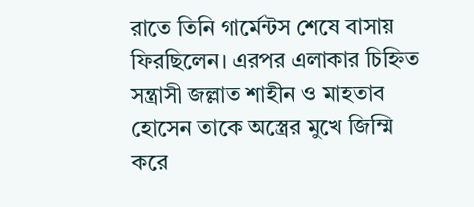রাতে তিনি গার্মেন্টস শেষে বাসায় ফিরছিলেন। এরপর এলাকার চিহ্নিত সন্ত্রাসী জল্লাত শাহীন ও মাহতাব হোসেন তাকে অস্ত্রের মুখে জিম্মি করে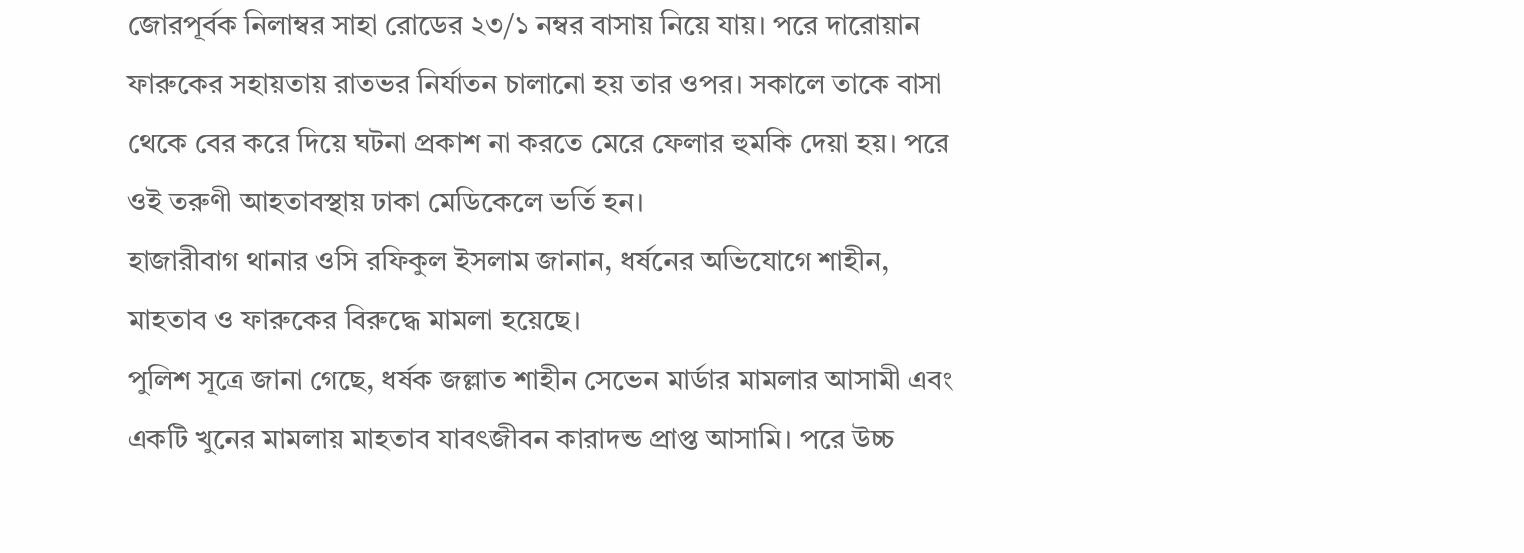জোরপূর্বক নিলাম্বর সাহা রোডের ২৩/১ নম্বর বাসায় নিয়ে যায়। পরে দারোয়ান ফারুকের সহায়তায় রাতভর নির্যাতন চালানো হয় তার ওপর। সকালে তাকে বাসা থেকে বের করে দিয়ে ঘটনা প্রকাশ না করতে মেরে ফেলার হুমকি দেয়া হয়। পরে ওই তরুণী আহতাবস্থায় ঢাকা মেডিকেলে ভর্তি হন।
হাজারীবাগ থানার ওসি রফিকুল ইসলাম জানান, ধর্ষনের অভিযোগে শাহীন, মাহতাব ও ফারুকের বিরুদ্ধে মামলা হয়েছে।
পুলিশ সূত্রে জানা গেছে, ধর্ষক জল্লাত শাহীন সেভেন মার্ডার মামলার আসামী এবং একটি খুনের মামলায় মাহতাব যাবৎজীবন কারাদন্ড প্রাপ্ত আসামি। পরে উচ্চ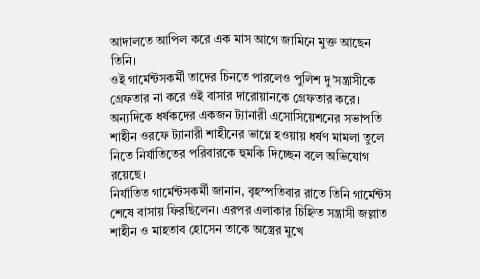আদালতে আপিল করে এক মাস আগে জামিনে মুক্ত আছেন তিনি।
ওই গার্মেন্টসকর্মী তাদের চিনতে পারলেও পুলিশ দু’সন্ত্রাসীকে গ্রেফতার না করে ওই বাসার দারোয়ানকে গ্রেফতার করে। অন্যদিকে ধর্ষকদের একজন ট্যানারী এসোসিয়েশনের সভাপতি শাহীন ওরফে ট্যানারী শাহীনের ভাগ্নে হওয়ায় ধর্ষণ মামলা তুলে নিতে নির্যাতিতের পরিবারকে হুমকি দিচ্ছেন বলে অভিযোগ রয়েছে।
নির্যাতিত গার্মেন্টসকর্মী জানান, বৃহস্পতিবার রাতে তিনি গার্মেন্টস শেষে বাসায় ফিরছিলেন। এরপর এলাকার চিহ্নিত সন্ত্রাসী জল্লাত শাহীন ও মাহতাব হোসেন তাকে অস্ত্রের মুখে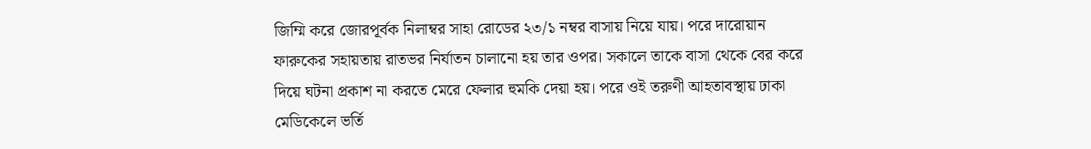জিম্মি করে জোরপূর্বক নিলাম্বর সাহা রোডের ২৩/১ নম্বর বাসায় নিয়ে যায়। পরে দারোয়ান ফারুকের সহায়তায় রাতভর নির্যাতন চালানো হয় তার ওপর। সকালে তাকে বাসা থেকে বের করে দিয়ে ঘটনা প্রকাশ না করতে মেরে ফেলার হুমকি দেয়া হয়। পরে ওই তরুণী আহতাবস্থায় ঢাকা মেডিকেলে ভর্তি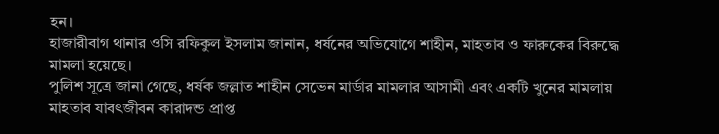হন।
হাজারীবাগ থানার ওসি রফিকুল ইসলাম জানান, ধর্ষনের অভিযোগে শাহীন, মাহতাব ও ফারুকের বিরুদ্ধে মামলা হয়েছে।
পুলিশ সূত্রে জানা গেছে, ধর্ষক জল্লাত শাহীন সেভেন মার্ডার মামলার আসামী এবং একটি খুনের মামলায় মাহতাব যাবৎজীবন কারাদন্ড প্রাপ্ত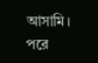আসামি। পরে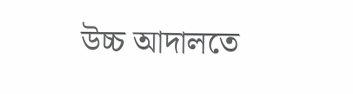উচ্চ আদালতে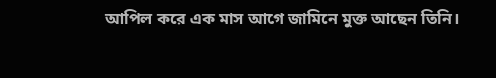আপিল করে এক মাস আগে জামিনে মুক্ত আছেন তিনি।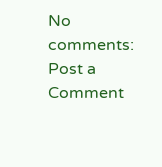No comments:
Post a Comment